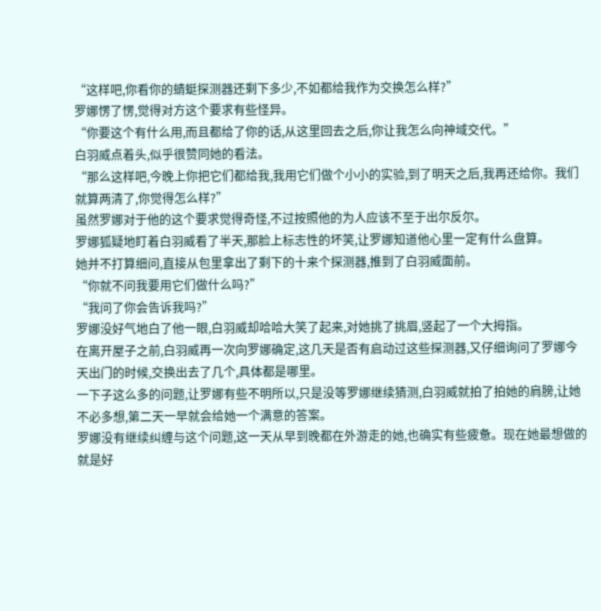“这样吧,你看你的蜻蜓探测器还剩下多少,不如都给我作为交换怎么样?”
罗娜愣了愣,觉得对方这个要求有些怪异。
“你要这个有什么用,而且都给了你的话,从这里回去之后,你让我怎么向神域交代。”
白羽威点着头,似乎很赞同她的看法。
“那么这样吧,今晚上你把它们都给我,我用它们做个小小的实验,到了明天之后,我再还给你。我们就算两清了,你觉得怎么样?”
虽然罗娜对于他的这个要求觉得奇怪,不过按照他的为人应该不至于出尔反尔。
罗娜狐疑地盯着白羽威看了半天,那脸上标志性的坏笑,让罗娜知道他心里一定有什么盘算。
她并不打算细问,直接从包里拿出了剩下的十来个探测器,推到了白羽威面前。
“你就不问我要用它们做什么吗?”
“我问了你会告诉我吗?”
罗娜没好气地白了他一眼,白羽威却哈哈大笑了起来,对她挑了挑眉,竖起了一个大拇指。
在离开屋子之前,白羽威再一次向罗娜确定,这几天是否有启动过这些探测器,又仔细询问了罗娜今天出门的时候,交换出去了几个,具体都是哪里。
一下子这么多的问题,让罗娜有些不明所以,只是没等罗娜继续猜测,白羽威就拍了拍她的肩膀,让她不必多想,第二天一早就会给她一个满意的答案。
罗娜没有继续纠缠与这个问题,这一天从早到晚都在外游走的她,也确实有些疲惫。现在她最想做的就是好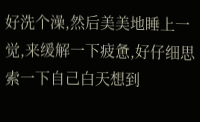好洗个澡,然后美美地睡上一觉,来缓解一下疲惫,好仔细思索一下自己白天想到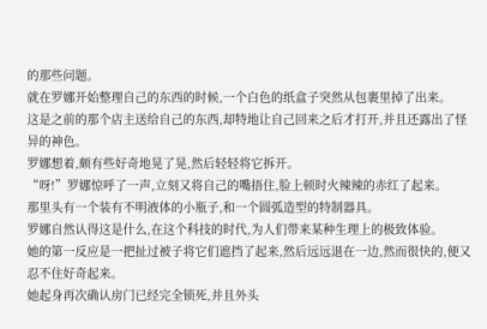的那些问题。
就在罗娜开始整理自己的东西的时候,一个白色的纸盒子突然从包裹里掉了出来。
这是之前的那个店主送给自己的东西,却特地让自己回来之后才打开,并且还露出了怪异的神色。
罗娜想着,颇有些好奇地晃了晃,然后轻轻将它拆开。
“呀!”罗娜惊呼了一声,立刻又将自己的嘴捂住,脸上顿时火辣辣的赤红了起来。
那里头有一个装有不明液体的小瓶子,和一个圆弧造型的特制器具。
罗娜自然认得这是什么,在这个科技的时代,为人们带来某种生理上的极致体验。
她的第一反应是一把扯过被子将它们遮挡了起来,然后远远退在一边,然而很快的,便又忍不住好奇起来。
她起身再次确认房门已经完全锁死,并且外头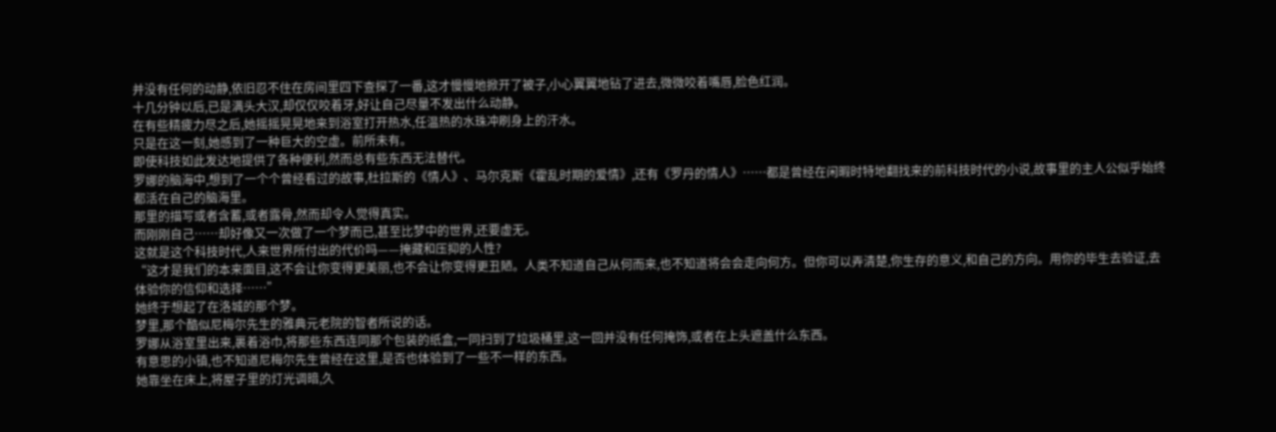并没有任何的动静,依旧忍不住在房间里四下查探了一番,这才慢慢地掀开了被子,小心翼翼地钻了进去,微微咬着嘴唇,脸色红润。
十几分钟以后,已是满头大汉,却仅仅咬着牙,好让自己尽量不发出什么动静。
在有些精疲力尽之后,她摇摇晃晃地来到浴室打开热水,任温热的水珠冲刷身上的汗水。
只是在这一刻,她感到了一种巨大的空虚。前所未有。
即使科技如此发达地提供了各种便利,然而总有些东西无法替代。
罗娜的脑海中,想到了一个个曾经看过的故事,杜拉斯的《情人》、马尔克斯《霍乱时期的爱情》,还有《罗丹的情人》……都是曾经在闲暇时特地翻找来的前科技时代的小说,故事里的主人公似乎始终都活在自己的脑海里。
那里的描写或者含蓄,或者露骨,然而却令人觉得真实。
而刚刚自己……却好像又一次做了一个梦而已,甚至比梦中的世界,还要虚无。
这就是这个科技时代,人来世界所付出的代价吗——掩藏和压抑的人性?
“这才是我们的本来面目,这不会让你变得更美丽,也不会让你变得更丑陋。人类不知道自己从何而来,也不知道将会会走向何方。但你可以弄清楚,你生存的意义,和自己的方向。用你的毕生去验证,去体验你的信仰和选择……”
她终于想起了在洛城的那个梦。
梦里,那个酷似尼梅尔先生的雅典元老院的智者所说的话。
罗娜从浴室里出来,裹着浴巾,将那些东西连同那个包装的纸盒,一同扫到了垃圾桶里,这一回并没有任何掩饰,或者在上头遮盖什么东西。
有意思的小镇,也不知道尼梅尔先生曾经在这里,是否也体验到了一些不一样的东西。
她靠坐在床上,将屋子里的灯光调暗,久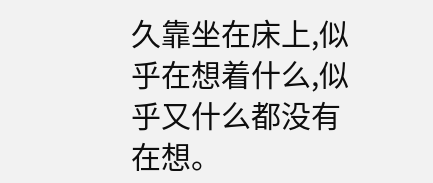久靠坐在床上,似乎在想着什么,似乎又什么都没有在想。